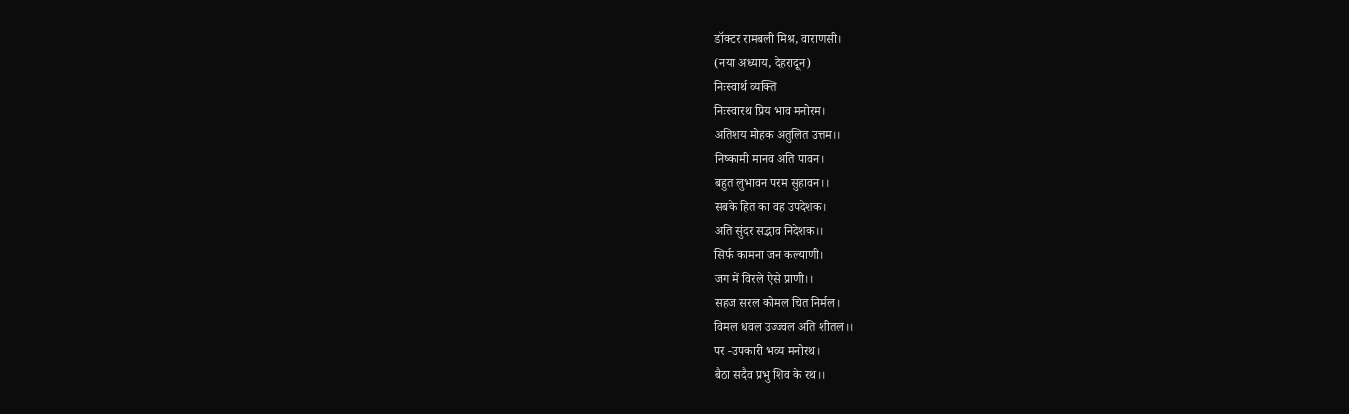डॉक्टर रामबली मिश्र, वाराणसी।
(नया अध्याय, देहरादून)
निःस्वार्थ व्यक्ति
निःस्वारथ प्रिय भाव मनोरम।
अतिशय मोहक अतुलित उत्तम।।
निष्कामी मानव अति पावन।
बहुत लुभावन परम सुहावन।।
सबके हित का वह उपदेशक।
अति सुंदर सद्भाव निदेशक।।
सिर्फ कामना जन कल्याणी।
जग में विरले ऐसे प्राणी।।
सहज सरल कोमल चित निर्मल।
विमल धवल उज्ज्वल अति शीतल।।
पर -उपकारी भव्य मनोरथ।
बैठा सदैव प्रभु शिव के रथ।।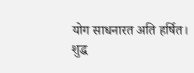योग साधनारत अति हर्षित।
शुद्ध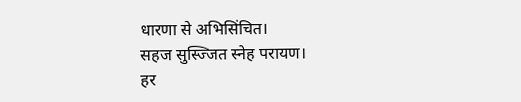धारणा से अभिसिंचित।
सहज सुस्ज्जित स्नेह परायण।
हर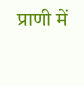प्राणी में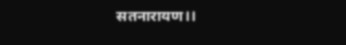सतनारायण।।